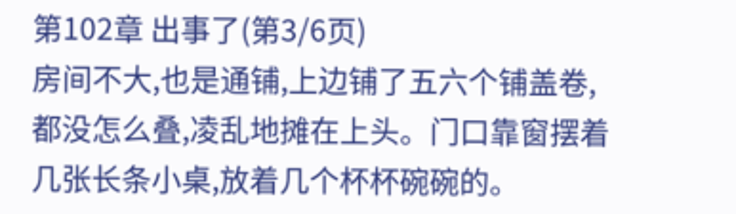第102章 出事了(第3/6页)
房间不大,也是通铺,上边铺了五六个铺盖卷,都没怎么叠,凌乱地摊在上头。门口靠窗摆着几张长条小桌,放着几个杯杯碗碗的。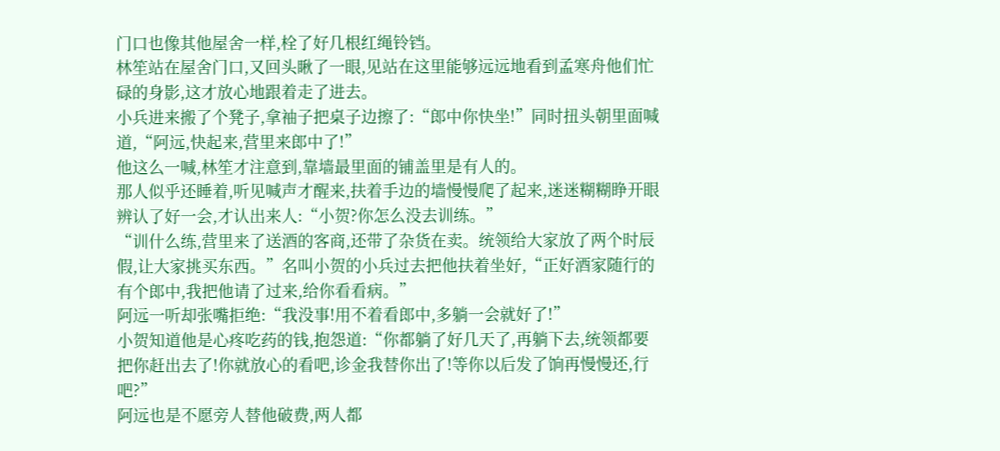门口也像其他屋舍一样,栓了好几根红绳铃铛。
林笙站在屋舍门口,又回头瞅了一眼,见站在这里能够远远地看到孟寒舟他们忙碌的身影,这才放心地跟着走了进去。
小兵进来搬了个凳子,拿袖子把桌子边擦了:“郎中你快坐!”同时扭头朝里面喊道,“阿远,快起来,营里来郎中了!”
他这么一喊,林笙才注意到,靠墙最里面的铺盖里是有人的。
那人似乎还睡着,听见喊声才醒来,扶着手边的墙慢慢爬了起来,迷迷糊糊睁开眼辨认了好一会,才认出来人:“小贺?你怎么没去训练。”
“训什么练,营里来了送酒的客商,还带了杂货在卖。统领给大家放了两个时辰假,让大家挑买东西。”名叫小贺的小兵过去把他扶着坐好,“正好酒家随行的有个郎中,我把他请了过来,给你看看病。”
阿远一听却张嘴拒绝:“我没事!用不着看郎中,多躺一会就好了!”
小贺知道他是心疼吃药的钱,抱怨道:“你都躺了好几天了,再躺下去,统领都要把你赶出去了!你就放心的看吧,诊金我替你出了!等你以后发了饷再慢慢还,行吧?”
阿远也是不愿旁人替他破费,两人都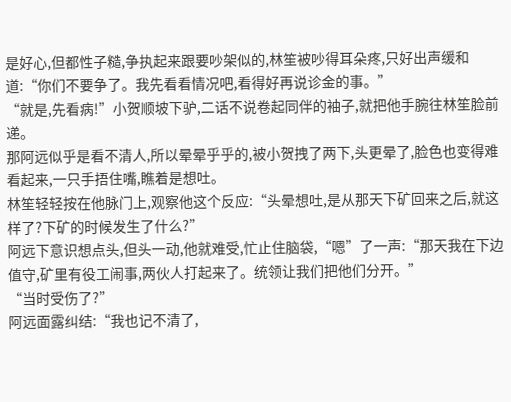是好心,但都性子糙,争执起来跟要吵架似的,林笙被吵得耳朵疼,只好出声缓和道:“你们不要争了。我先看看情况吧,看得好再说诊金的事。”
“就是,先看病!”小贺顺坡下驴,二话不说卷起同伴的袖子,就把他手腕往林笙脸前递。
那阿远似乎是看不清人,所以晕晕乎乎的,被小贺拽了两下,头更晕了,脸色也变得难看起来,一只手捂住嘴,瞧着是想吐。
林笙轻轻按在他脉门上,观察他这个反应:“头晕想吐,是从那天下矿回来之后,就这样了?下矿的时候发生了什么?”
阿远下意识想点头,但头一动,他就难受,忙止住脑袋,“嗯”了一声:“那天我在下边值守,矿里有役工闹事,两伙人打起来了。统领让我们把他们分开。”
“当时受伤了?”
阿远面露纠结:“我也记不清了,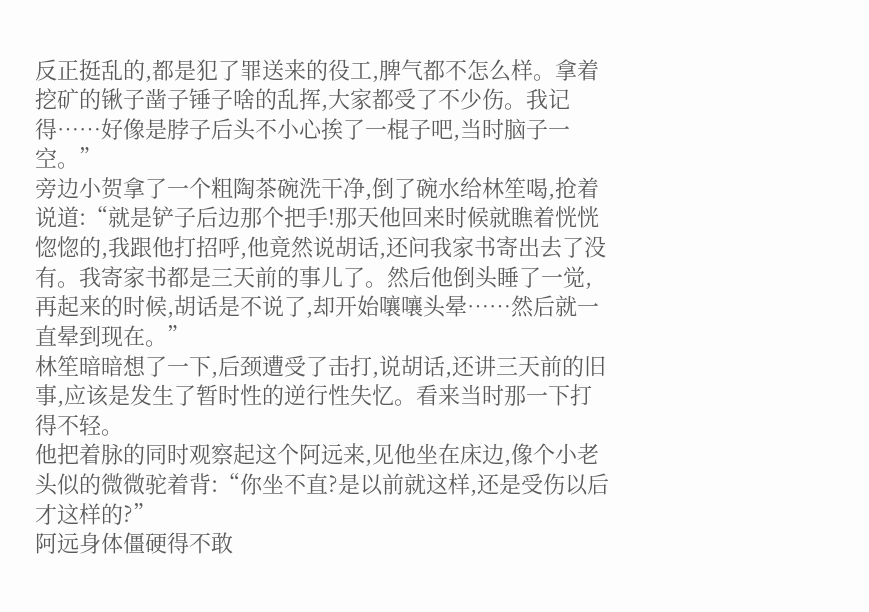反正挺乱的,都是犯了罪送来的役工,脾气都不怎么样。拿着挖矿的锹子凿子锤子啥的乱挥,大家都受了不少伤。我记得……好像是脖子后头不小心挨了一棍子吧,当时脑子一空。”
旁边小贺拿了一个粗陶茶碗洗干净,倒了碗水给林笙喝,抢着说道:“就是铲子后边那个把手!那天他回来时候就瞧着恍恍惚惚的,我跟他打招呼,他竟然说胡话,还问我家书寄出去了没有。我寄家书都是三天前的事儿了。然后他倒头睡了一觉,再起来的时候,胡话是不说了,却开始嚷嚷头晕……然后就一直晕到现在。”
林笙暗暗想了一下,后颈遭受了击打,说胡话,还讲三天前的旧事,应该是发生了暂时性的逆行性失忆。看来当时那一下打得不轻。
他把着脉的同时观察起这个阿远来,见他坐在床边,像个小老头似的微微驼着背:“你坐不直?是以前就这样,还是受伤以后才这样的?”
阿远身体僵硬得不敢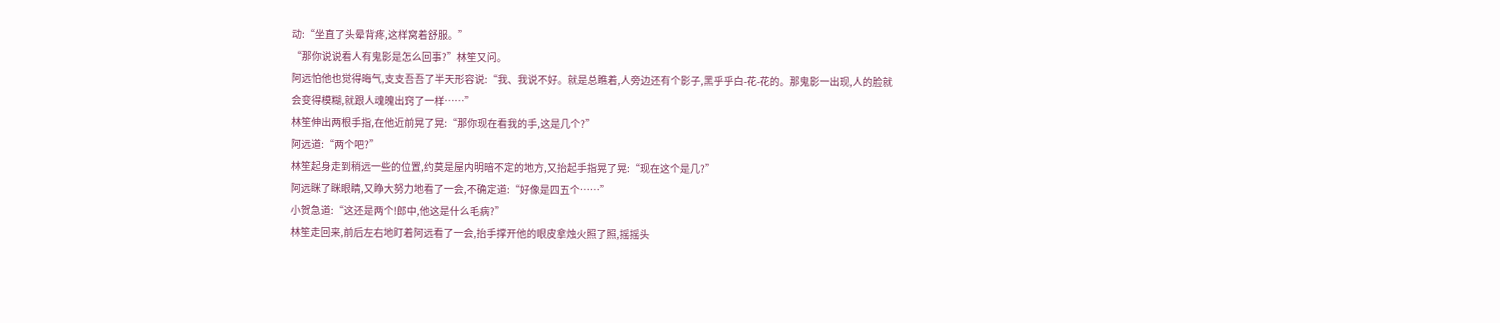动:“坐直了头晕背疼,这样窝着舒服。”
“那你说说看人有鬼影是怎么回事?”林笙又问。
阿远怕他也觉得晦气,支支吾吾了半天形容说:“我、我说不好。就是总瞧着,人旁边还有个影子,黑乎乎白-花-花的。那鬼影一出现,人的脸就会变得模糊,就跟人魂魄出窍了一样……”
林笙伸出两根手指,在他近前晃了晃:“那你现在看我的手,这是几个?”
阿远道:“两个吧?”
林笙起身走到稍远一些的位置,约莫是屋内明暗不定的地方,又抬起手指晃了晃:“现在这个是几?”
阿远眯了眯眼睛,又睁大努力地看了一会,不确定道:“好像是四五个……”
小贺急道:“这还是两个!郎中,他这是什么毛病?”
林笙走回来,前后左右地盯着阿远看了一会,抬手撑开他的眼皮拿烛火照了照,摇摇头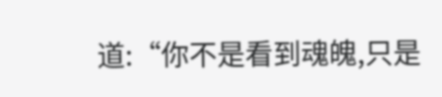道:“你不是看到魂魄,只是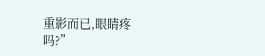重影而已,眼睛疼吗?”